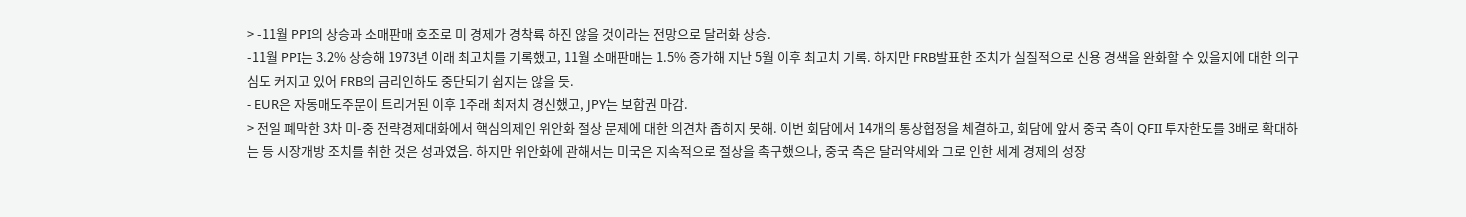> -11월 PPI의 상승과 소매판매 호조로 미 경제가 경착륙 하진 않을 것이라는 전망으로 달러화 상승.
-11월 PPI는 3.2% 상승해 1973년 이래 최고치를 기록했고, 11월 소매판매는 1.5% 증가해 지난 5월 이후 최고치 기록. 하지만 FRB발표한 조치가 실질적으로 신용 경색을 완화할 수 있을지에 대한 의구심도 커지고 있어 FRB의 금리인하도 중단되기 쉽지는 않을 듯.
- EUR은 자동매도주문이 트리거된 이후 1주래 최저치 경신했고, JPY는 보합권 마감.
> 전일 폐막한 3차 미-중 전략경제대화에서 핵심의제인 위안화 절상 문제에 대한 의견차 좁히지 못해. 이번 회담에서 14개의 통상협정을 체결하고, 회담에 앞서 중국 측이 QFII 투자한도를 3배로 확대하는 등 시장개방 조치를 취한 것은 성과였음. 하지만 위안화에 관해서는 미국은 지속적으로 절상을 촉구했으나, 중국 측은 달러약세와 그로 인한 세계 경제의 성장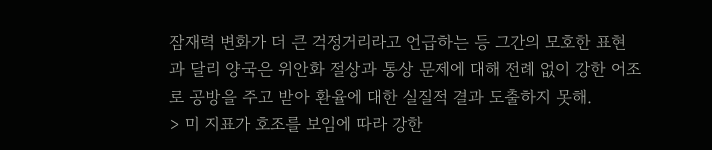잠재력 변화가 더 큰 걱정거리라고 언급하는 등 그간의 모호한 표현과 달리 양국은 위안화 절상과 통상 문제에 대해 전례 없이 강한 어조로 공방을 주고 받아 환율에 대한 실질적 결과 도출하지 못해.
> 미 지표가 호조를 보임에 따라 강한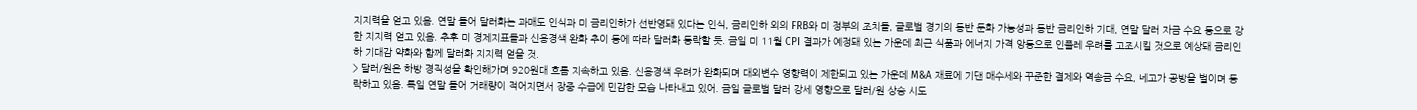지지력을 얻고 있음. 연말 들어 달러화는 과매도 인식과 미 금리인하가 선반영돼 있다는 인식, 금리인하 외의 FRB와 미 정부의 조치들, 글로벌 경기의 동반 둔화 가능성과 동반 금리인하 기대, 연말 달러 자금 수요 등으로 강한 지지력 얻고 있음. 추후 미 경제지표들과 신용경색 완화 추이 등에 따라 달러화 등락할 듯. 금일 미 11월 CPI 결과가 예정돼 있는 가운데 최근 식품과 에너지 가격 앙등으로 인플레 우려를 고조시킬 것으로 예상돼 금리인하 기대감 약화와 함께 달러화 지지력 얻을 것.
> 달러/원은 하방 경직성을 확인해가며 920원대 흐름 지속하고 있음. 신용경색 우려가 완화되며 대외변수 영향력이 제한되고 있는 가운데 M&A 재료에 기댄 매수세와 꾸준한 결제와 역송금 수요, 네고가 공방을 벌이며 등락하고 있음. 특일 연말 들어 거래량이 적어지면서 장중 수급에 민감한 모습 나타내고 있어. 금일 글로벌 달러 강세 영향으로 달러/원 상승 시도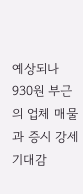예상되나 930원 부근의 업체 매물과 증시 강세 기대감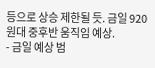등으로 상승 제한될 듯. 금일 920원대 중후반 움직임 예상.
- 금일 예상 범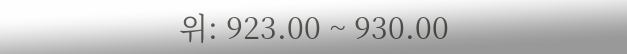위: 923.00 ~ 930.00